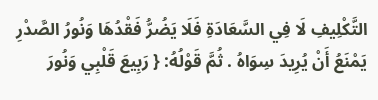التَّكْلِيفِ لَا فِي السَّعَادَةِ فَلَا يَضُرُّ فَقْدُهَا وَنُورُ الصَّدْرِ يَمْنَعُ أَنْ يُرِيدَ سِوَاهُ . ثُمَّ قَوْلُهُ: { رَبِيعَ قَلْبِي وَنُورَ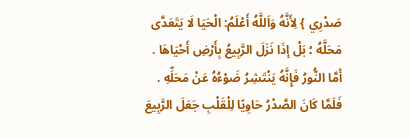صَدْرِي } لِأَنَّهُ وَاَللَّهُ أَعْلَمُ: الْحَيَا لَا يَتَعَدَّى مَحَلَّهُ ؛ بَلْ إذَا نَزَلَ الرَّبِيعُ بِأَرْضِ أَحْيَاهَا . أَمَّا النُّورُ فَإِنَّهُ يَنْتَشِرُ ضَوْءُهُ عَنْ مَحَلِّهِ . فَلَمَّا كَانَ الصَّدْرُ حَاوِيًا لِلْقَلْبِ جَعَلَ الرَّبِيعَ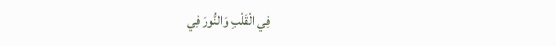فِي الْقَلْبِ وَالنُّورَ فِي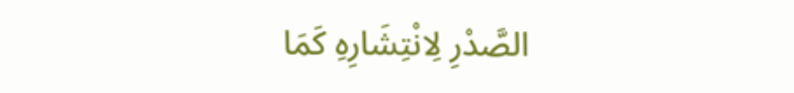الصَّدْرِ لِانْتِشَارِهِ كَمَا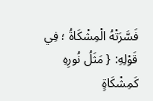فَسَّرَتْهُ الْمِشْكَاةُ ؛ فِي قَوْلِهِ: { مَثَلُ نُورِهِ كَمِشْكَاةٍ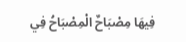فِيهَا مِصْبَاحٌ الْمِصْبَاحُ فِي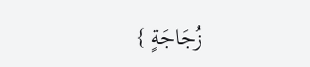زُجَاجَةٍ }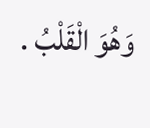وَهُوَ الْقَلْبُ .